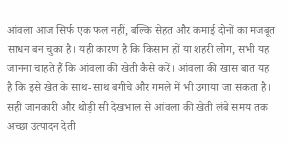आंवला आज सिर्फ एक फल नहीं, बल्कि सेहत और कमाई दोनों का मजबूत साधन बन चुका है। यही कारण है कि किसान हों या शहरी लोग, सभी यह जानना चाहते हैं कि आंवला की खेती कैसे करें। आंवला की खास बात यह है कि इसे खेत के साथ-साथ बगीचे और गमले में भी उगाया जा सकता है। सही जानकारी और थोड़ी सी देखभाल से आंवला की खेती लंबे समय तक अच्छा उत्पादन देती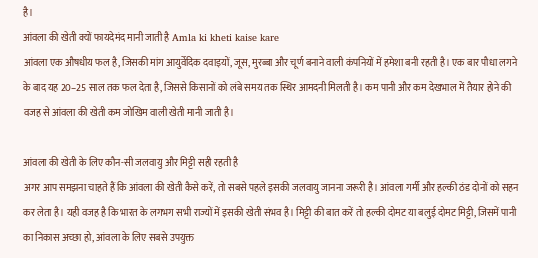है।
आंवला की खेती क्यों फायदेमंद मानी जाती है Amla ki kheti kaise kare
आंवला एक औषधीय फल है, जिसकी मांग आयुर्वेदिक दवाइयों, जूस, मुरब्बा और चूर्ण बनाने वाली कंपनियों में हमेशा बनी रहती है। एक बार पौधा लगने के बाद यह 20–25 साल तक फल देता है, जिससे किसानों को लंबे समय तक स्थिर आमदनी मिलती है। कम पानी और कम देखभाल में तैयार होने की वजह से आंवला की खेती कम जोखिम वाली खेती मानी जाती है।

आंवला की खेती के लिए कौन-सी जलवायु और मिट्टी सही रहती है
अगर आप समझना चाहते हैं कि आंवला की खेती कैसे करें, तो सबसे पहले इसकी जलवायु जानना जरूरी है। आंवला गर्मी और हल्की ठंड दोनों को सहन कर लेता है। यही वजह है कि भारत के लगभग सभी राज्यों में इसकी खेती संभव है। मिट्टी की बात करें तो हल्की दोमट या बलुई दोमट मिट्टी, जिसमें पानी का निकास अच्छा हो, आंवला के लिए सबसे उपयुक्त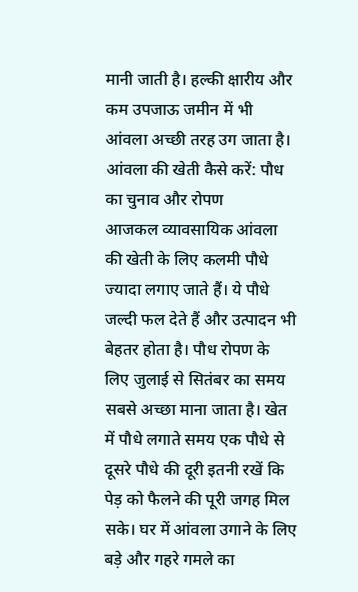मानी जाती है। हल्की क्षारीय और कम उपजाऊ जमीन में भी आंवला अच्छी तरह उग जाता है।
आंवला की खेती कैसे करें: पौध का चुनाव और रोपण
आजकल व्यावसायिक आंवला की खेती के लिए कलमी पौधे ज्यादा लगाए जाते हैं। ये पौधे जल्दी फल देते हैं और उत्पादन भी बेहतर होता है। पौध रोपण के लिए जुलाई से सितंबर का समय सबसे अच्छा माना जाता है। खेत में पौधे लगाते समय एक पौधे से दूसरे पौधे की दूरी इतनी रखें कि पेड़ को फैलने की पूरी जगह मिल सके। घर में आंवला उगाने के लिए बड़े और गहरे गमले का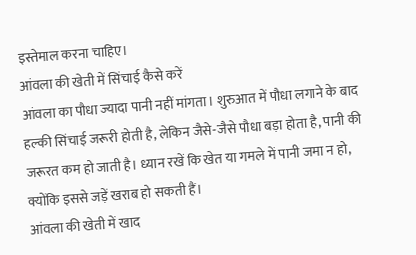इस्तेमाल करना चाहिए।
आंवला की खेती में सिंचाई कैसे करें
आंवला का पौधा ज्यादा पानी नहीं मांगता। शुरुआत में पौधा लगाने के बाद हल्की सिंचाई जरूरी होती है, लेकिन जैसे-जैसे पौधा बड़ा होता है, पानी की जरूरत कम हो जाती है। ध्यान रखें कि खेत या गमले में पानी जमा न हो, क्योंकि इससे जड़ें खराब हो सकती हैं।
आंवला की खेती में खाद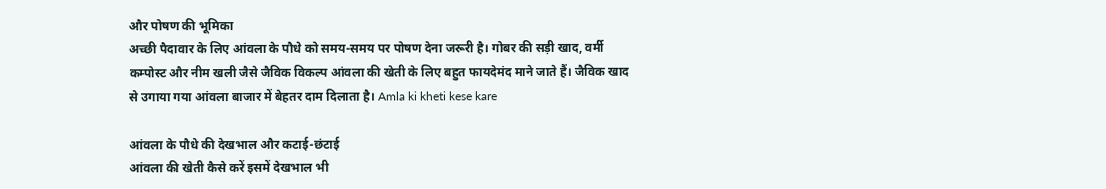और पोषण की भूमिका
अच्छी पैदावार के लिए आंवला के पौधे को समय-समय पर पोषण देना जरूरी है। गोबर की सड़ी खाद, वर्मी कम्पोस्ट और नीम खली जैसे जैविक विकल्प आंवला की खेती के लिए बहुत फायदेमंद माने जाते हैं। जैविक खाद से उगाया गया आंवला बाजार में बेहतर दाम दिलाता है। Amla ki kheti kese kare

आंवला के पौधे की देखभाल और कटाई-छंटाई
आंवला की खेती कैसे करें इसमें देखभाल भी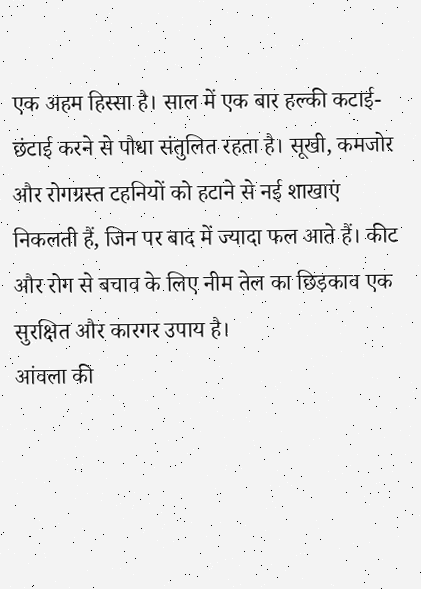एक अहम हिस्सा है। साल में एक बार हल्की कटाई-छंटाई करने से पौधा संतुलित रहता है। सूखी, कमजोर और रोगग्रस्त टहनियों को हटाने से नई शाखाएं निकलती हैं, जिन पर बाद में ज्यादा फल आते हैं। कीट और रोग से बचाव के लिए नीम तेल का छिड़काव एक सुरक्षित और कारगर उपाय है।
आंवला की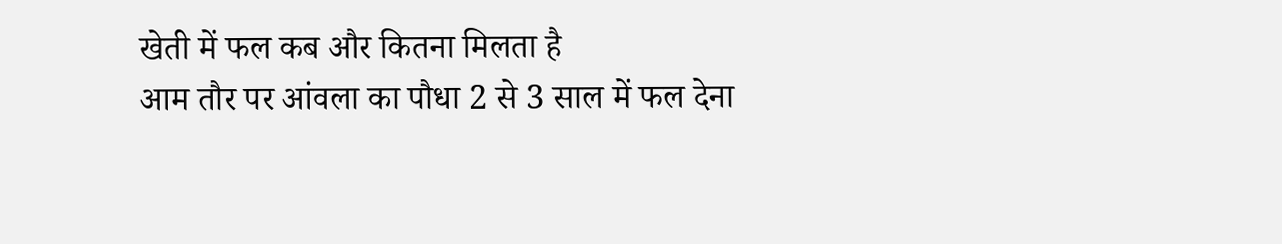खेती में फल कब और कितना मिलता है
आम तौर पर आंवला का पौधा 2 से 3 साल में फल देना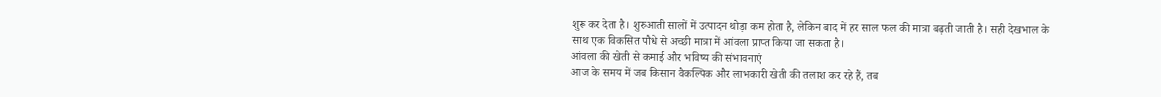शुरू कर देता है। शुरुआती सालों में उत्पादन थोड़ा कम होता है, लेकिन बाद में हर साल फल की मात्रा बढ़ती जाती है। सही देखभाल के साथ एक विकसित पौधे से अच्छी मात्रा में आंवला प्राप्त किया जा सकता है।
आंवला की खेती से कमाई और भविष्य की संभावनाएं
आज के समय में जब किसान वैकल्पिक और लाभकारी खेती की तलाश कर रहे हैं, तब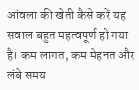आंवला की खेती कैसे करें यह सवाल बहुत महत्वपूर्ण हो गया है। कम लागत, कम मेहनत और लंबे समय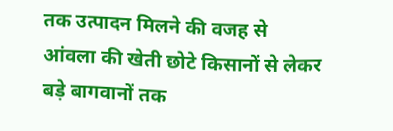तक उत्पादन मिलने की वजह से आंवला की खेती छोटे किसानों से लेकर बड़े बागवानों तक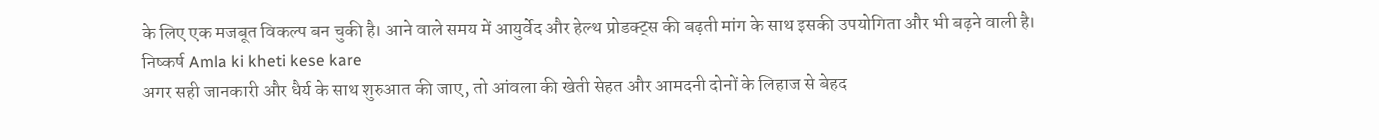के लिए एक मजबूत विकल्प बन चुकी है। आने वाले समय में आयुर्वेद और हेल्थ प्रोडक्ट्स की बढ़ती मांग के साथ इसकी उपयोगिता और भी बढ़ने वाली है।
निष्कर्ष Amla ki kheti kese kare
अगर सही जानकारी और धैर्य के साथ शुरुआत की जाए, तो आंवला की खेती सेहत और आमदनी दोनों के लिहाज से बेहद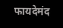फायदेमंद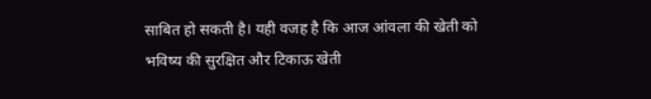साबित हो सकती है। यही वजह है कि आज आंवला की खेती को भविष्य की सुरक्षित और टिकाऊ खेती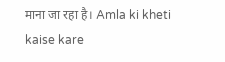माना जा रहा है। Amla ki kheti kaise kare